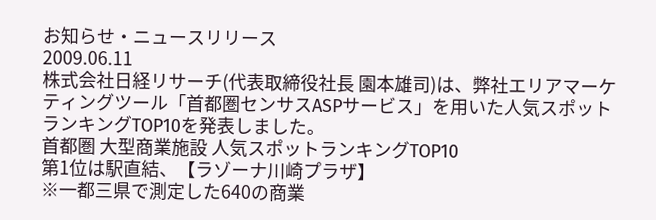お知らせ・ニュースリリース
2009.06.11
株式会社日経リサーチ(代表取締役社長 園本雄司)は、弊社エリアマーケティングツール「首都圏センサスASPサービス」を用いた人気スポットランキングTOP10を発表しました。
首都圏 大型商業施設 人気スポットランキングTOP10
第1位は駅直結、【ラゾーナ川崎プラザ】
※一都三県で測定した640の商業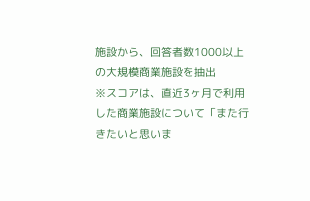施設から、回答者数1000以上の大規模商業施設を抽出
※スコアは、直近3ヶ月で利用した商業施設について「また行きたいと思いま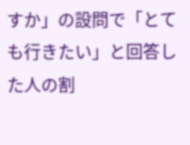すか」の設問で「とても行きたい」と回答した人の割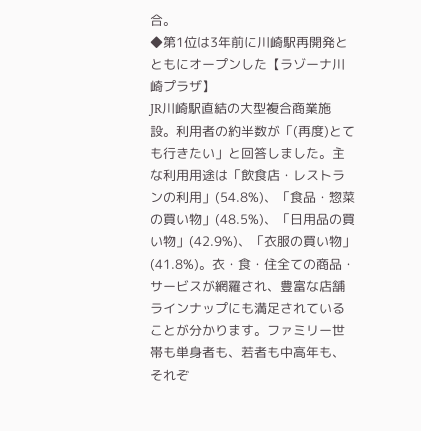合。
◆第1位は3年前に川崎駅再開発とともにオープンした【ラゾーナ川崎プラザ】
JR川崎駅直結の大型複合商業施設。利用者の約半数が「(再度)とても行きたい」と回答しました。主な利用用途は「飲食店・レストランの利用」(54.8%)、「食品・惣菜の買い物」(48.5%)、「日用品の買い物」(42.9%)、「衣服の買い物」(41.8%)。衣・食・住全ての商品・サービスが網羅され、豊富な店舗ラインナップにも満足されていることが分かります。ファミリー世帯も単身者も、若者も中高年も、それぞ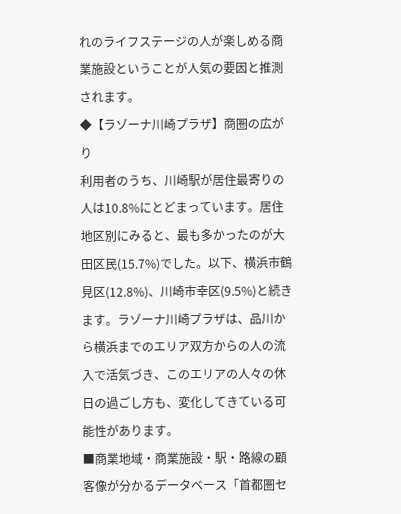れのライフステージの人が楽しめる商業施設ということが人気の要因と推測されます。
◆【ラゾーナ川崎プラザ】商圏の広がり
利用者のうち、川崎駅が居住最寄りの人は10.8%にとどまっています。居住地区別にみると、最も多かったのが大田区民(15.7%)でした。以下、横浜市鶴見区(12.8%)、川崎市幸区(9.5%)と続きます。ラゾーナ川崎プラザは、品川から横浜までのエリア双方からの人の流入で活気づき、このエリアの人々の休日の過ごし方も、変化してきている可能性があります。
■商業地域・商業施設・駅・路線の顧客像が分かるデータベース「首都圏セ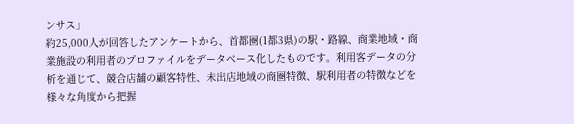ンサス」
約25,000人が回答したアンケートから、首都圏(1都3県)の駅・路線、商業地域・商業施設の利用者のプロファイルをデータベース化したものです。利用客データの分析を通じて、競合店舗の顧客特性、未出店地域の商圏特徴、駅利用者の特徴などを様々な角度から把握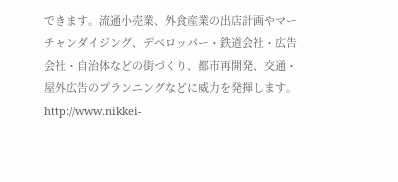できます。流通小売業、外食産業の出店計画やマーチャンダイジング、デベロッパー・鉄道会社・広告会社・自治体などの街づくり、都市再開発、交通・屋外広告のプランニングなどに威力を発揮します。
http://www.nikkei-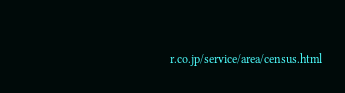r.co.jp/service/area/census.html